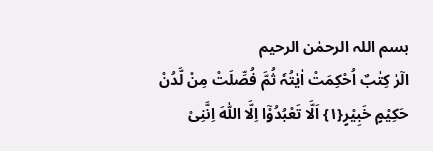بسم اللہ الرحمٰن الرحیم
الٓرٰ کِتٰبٌ اُحْکِمَتْ اٰیٰتُہٗ ثُمَّ فُصِّلَتْ مِنْ لَّدُنْ حَکِیْمٍ خَبِیْرٍ{۱} اَلَّا تَعْبُدُوْٓا اِلَّا اللّٰہَ اِنَّنِیْ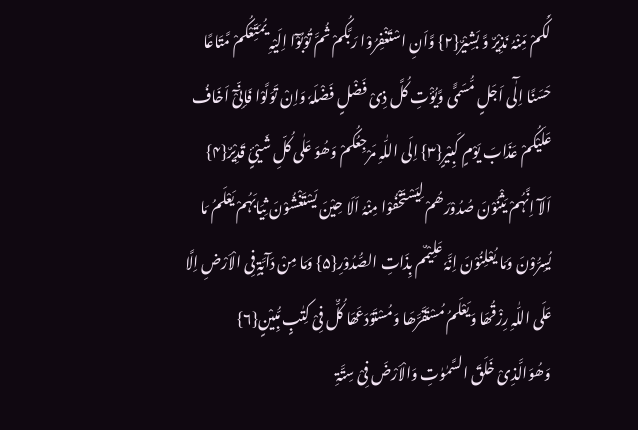لَکُمْ مِّنْہُ نَذِیْرٌ وَّ بَشِیْرٌ{۲} وَّاَنِ اسْتَغْفِرُوْا رَبَّکُمْ ثُمَّ تُوْبُوْٓا اِلَیْہِ یُمَتِّعْکُمْ مَّتَاعًا حَسَنًا اِلٰٓی اَجَلٍ مُّسَمًّی وَّیُؤْتِ کُلَّ ذِیْ فَضْلٍ فَضْلَہٗ وَاِنْ تَوَلَّوْا فَاِنِّیْٓ اَخَافُ عَلَیْکُمْ عَذَابَ یَوْمٍ کَبِیْرٍ{۳} اِلَی اللّٰہِ مَرْجِعُکُمْ وَھُوَ عَلٰی کُلِّ شَیْئٍ قَدِیْرٌ{۴}
اَلَآ اِنَّہُمْ یَثْنُوْنَ صُدُوْرَھُمْ لِیَسْتَخْفُوْا مِنْہُ اَلَا حِیْنَ یَسْتَغْشُوْنَ ثِیَابَہُمْ یَعْلَمُ مَا یُسِرُّوْنَ وَمَا یُعْلِنُوْنَ اِنَّہٗ عَلِیْمٌم بِذَاتِ الصُّدُوْرِ{۵} وَمَا مِنْ دَآبَّۃٍ فِی الْاَرْضِ اِلَّا عَلَی اللّٰہِ رِزْقُھَا وَیَعْلَمُ مُسْتَقَرَّھَا وَمُسْتَوْدَعَھَا کُلٌّ فِیْ کِتٰبٍ مُّبِیْنٍ{۶}
وَھُوَالَّذِیْ خَلَقَ السَّمٰوٰتِ وَالْاَرْضَ فِیْ سِتَّۃِ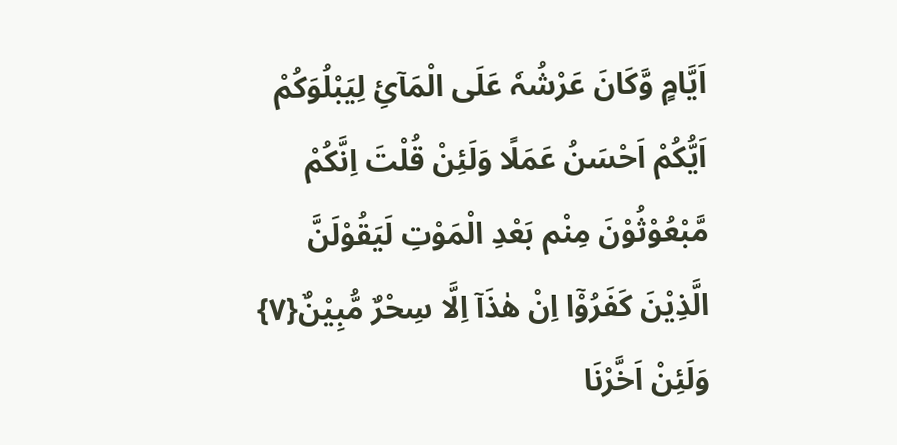اَیَّامٍ وَّکَانَ عَرْشُہٗ عَلَی الْمَآئِ لِیَبْلُوَکُمْ اَیُّکُمْ اَحْسَنُ عَمَلًا وَلَئِنْ قُلْتَ اِنَّکُمْ مَّبْعُوْثُوْنَ مِنْم بَعْدِ الْمَوْتِ لَیَقُوْلَنَّ الَّذِیْنَ کَفَرُوْٓا اِنْ ھٰذَآ اِلَّا سِحْرٌ مُّبِیْنٌ{۷} وَلَئِنْ اَخَّرْنَا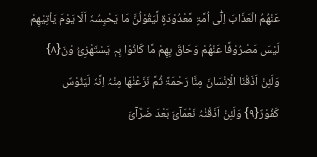عَنْھُمُ الْعَذَابَ اِلٰٓی اُمَّۃٍ مَّعْدُوْدَۃٍ لَّیَقُوْلُنَّ مَا یَحْبِسُہٗ اَلَا یَوْمَ یَاْتِیْھِمْ لَیْسَ مَصْرُوْفًا عَنْھُمْ وَحَاقَ بِھِمْ مَّا کَانُوْا بِہٖ یَسْتَھْزِئُ وْنَ{۸} وَلَئِنْ اَذَقْنَا الْاِنْسَانَ مِنَّا رَحْمَۃً ثُمَّ نَزَعْنٰھَا مِنْہُ اِنَّہٗ لَیَئُوْسٌ کَفُوْرٌ{۹} وَلَئِنْ اَذَقْنٰہُ نَعْمَآئَ بَعْدَ ضَرَّآئَ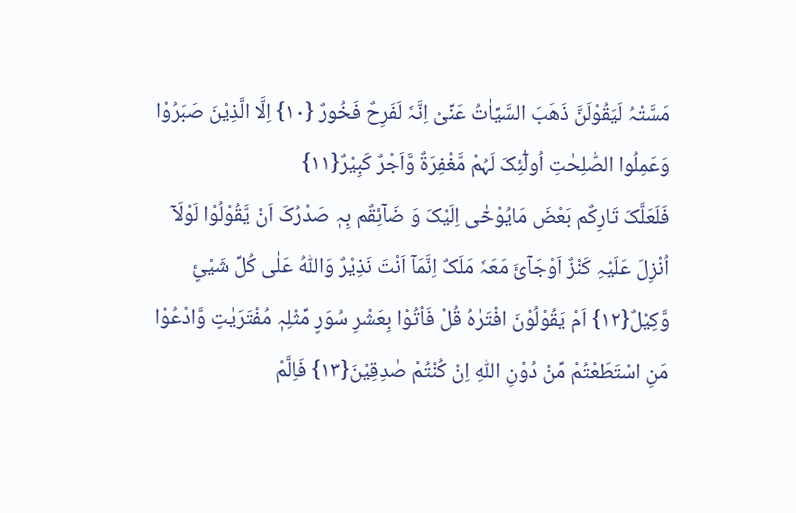مَسَّتْہُ لَیَقُوْلَنَّ ذَھَبَ السَّیِّاٰتُ عَنِّیْ اِنَّہٗ لَفَرِحٌ فَخُورٌ {۱۰} اِلَّا الَّذِیْنَ صَبَرُوْا وَعَمِلُوا الصّٰلِحٰتِ اُولٰٓئِکَ لَہُمْ مَّغْفِرَۃٌ وَّاَجْرٌ کَبِیْرٌ{۱۱}
فَلَعَلَّکَ تَارِکٌم بَعْضَ مَایُوْحٰٓی اِلَیْکَ وَ ضَآئِقٌم بِہٖ صَدْرُکَ اَنْ یَّقُوْلُوْا لَوْلَآ اُنْزِلَ عَلَیْہِ کَنْزٌ اَوْجَآئَ مَعَہٗ مَلَکٌ اِنَّمَآ اَنْتَ نَذِیْرٌ وَاللّٰہُ عَلٰی کُلِّ شَیْئٍ وَّکِیْلٌ{۱۲} اَمْ یَقُوْلُوْنَ افْتَرٰہُ قُلْ فَاْتُوْا بِعَشْرِ سُوَرٍ مِّثْلِہٖ مُفْتَرَیٰتٍ وَّادْعُوْا مَنِ اسْتَطَعْتُمْ مِّنْ دُوْنِ اللّٰہِ اِنْ کُنْتُمْ صٰدِقِیْنَ{۱۳} فَاِلَّمْ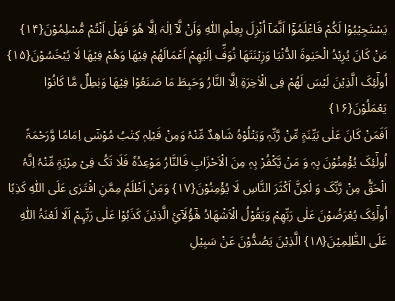یَسْتَجِیْبُوْا لَکُمْ فَاعْلَمُوْٓا اَنَّمَآ اُنْزِلَ بِعِلْمِ اللّٰہِ وَاَنْ لَّآ اِلٰہَ اِلَّا ھُوَ فَھَلْ اَنْتُمْ مُّسْلِمُوْنَ{۱۴}
مَنْ کَانَ یُرِیْدُ الْحَیٰوۃَ الدُّنْیَا وَزِیْنَتَھَا نُوَفِّ اِلَیْھِمْ اَعْمَالَھُمْ فِیْھَا وَھُمْ فِیْھَا لَا یُبْخَسُوْنَ{۱۵} اُولٰٓئِکَ الَّذِیْنَ لَیْسَ لَھُمْ فِی الْاٰخِرَۃِ اِلَّا النَّارُ وَحَبِطَ مَا صَنَعُوْا فِیْھَا وَبٰطِلٌ مَّا کَانُوْا یَعْمَلُوْنَ{۱۶}
اَفَمَنْ کَانَ عَلٰی بَیِّنَۃٍ مِّنْ رَّبِّہٖ وَیَتْلُوْہُ شَاھِدٌ مِّنْہُ وَمِنْ قَبْلِہٖ کِتٰبُ مُوْسٰٓی اِمَامًا وَّرَحْمَۃً اُولٰٓئِکَ یُؤْمِنُوْنَ بِہٖ وَ مَنْ یَّکْفُرْ بِہٖ مِنَ الْاَحْزَابِ فَالنَّارُ مَوْعِدُہٗ فَلَا تَکُ فِیْ مِرْیَۃٍ مِّنْہُ اِنَّہُ الْحَقُّ مِنْ رَّبِّکَ وَ لٰکِنَّ اَکْثَرَ النَّاسِ لَا یُؤْمِنُوْنَ{۱۷} وَمَنْ اَظْلَمُ مِمَّنِ افْتَرٰی عَلَی اللّٰہِ کَذِبًا اُولٰٓئِکَ یُعْرَضُوْنَ عَلٰی رَبِّھِمْ وَیَقُوْلُ الْاَشْھَادُ ھٰٓؤُلَآئِ الَّذِیْنَ کَذَبُوْا عَلٰی رَبِّہِمْ اَلَا لَعْنَۃُ اللّٰہِ عَلَی الظّٰلِمِیْنَ{۱۸} الَّذِیْنَ یَصُدُّوْنَ عَنْ سَبِیْلِ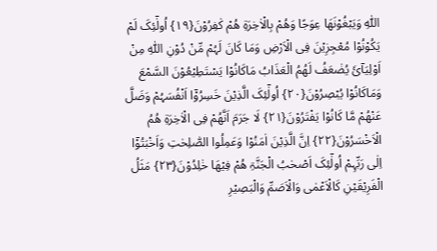اللّٰہِ وَیَبْغُوْنَھَا عِوَجًا وَھُمْ بِالْاٰخِرَۃِ ھُمْ کٰفِرُوْنَ{۱۹} اُولٰٓئِکَ لَمْ یَکُوْنُوْا مُعْجِزِیْنَ فِی الْاَرْضِ وَمَا کَانَ لَہُمْ مِّنْ دُوْنِ اللّٰہِ مِنْ اَوْلِیَآئَ یُضٰعَفُ لَھُمُ الْعَذَابُ مَاکَانُوْا یَسْتَطِیْعُوْنَ السَّمْعَ وَمَاکَانُوْا یُبْصِرُوْنَ{۲۰} اُولٰٓئِکَ الَّذِیْنَ خَسِرُوْٓا اَنْفُسَہُمْ وَضَلَّ عَنْھُمْ مَّا کَانُوْا یَفْتَرُوْنَ{۲۱} لَا جَرَمَ اَنَّھُمْ فِی الْاٰخِرَۃِ ھُمُ الْاَخْسَرُوْنَ{۲۲} اِنَّ الَّذِیْنَ اٰمَنُوْا وَعَمِلُوا الصّٰلِحٰتِ وَاَخْبَتُوْٓا اِلٰی رَبِّہِمْ اُولٰٓئِکَ اَصْحٰبُ الْجَنَّۃِ ھُمْ فِیْھَا خٰلِدُوْنَ{۲۳} مَثَلُ الْفَرِیْقَیْنِ کَالْاَعْمٰی وَالْاَصَمِّ وَالْبَصِیْرِ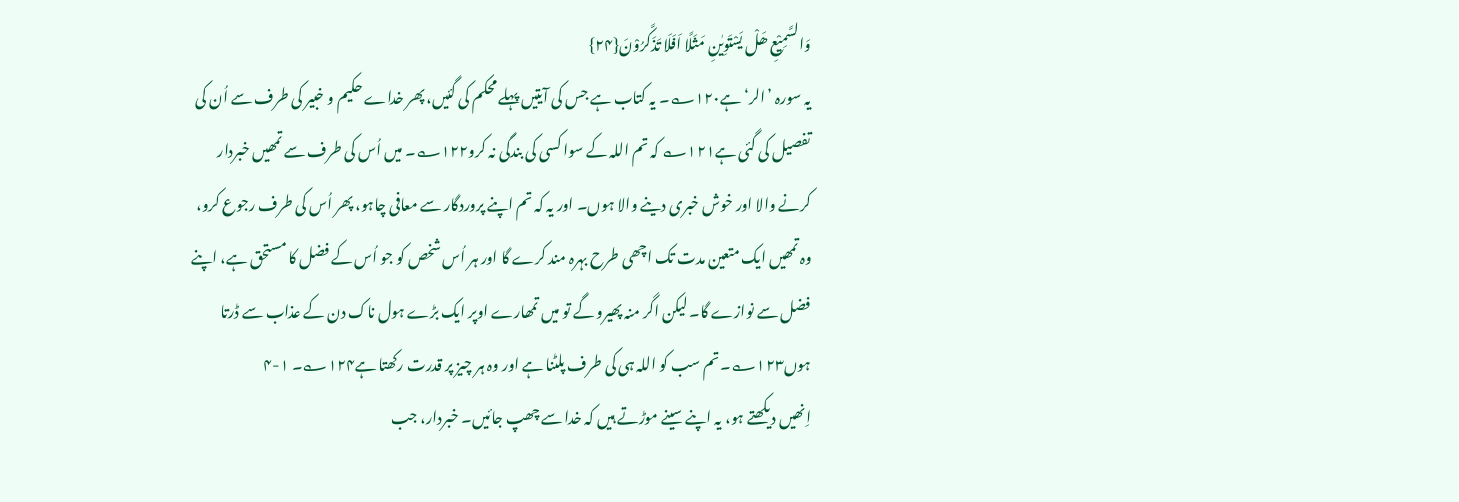وَالسَّمِیْعِ ھَلْ یَسْتَوِیٰنِ مَثَلًا اَفَلَا تَذَکَّرُوْنَ{۲۴}
یہ سورہ ’الر‘ ہے۱۲۰؎۔ یہ کتاب ہے جس کی آیتیں پہلے محکم کی گئیں، پھر خداے حکیم و خبیر کی طرف سے اُن کی تفصیل کی گئی ہے۱۲۱؎ کہ تم اللہ کے سوا کسی کی بندگی نہ کرو۱۲۲؎۔ میں اُس کی طرف سے تمھیں خبردار کرنے والا اور خوش خبری دینے والا ہوں۔ اور یہ کہ تم اپنے پروردگار سے معافی چاہو، پھر اُس کی طرف رجوع کرو، وہ تمھیں ایک متعین مدت تک اچھی طرح بہرہ مند کرے گا اور ہر اُس شخص کو جو اُس کے فضل کا مستحق ہے، اپنے فضل سے نوازے گا۔ لیکن اگر منہ پھیرو گے تو میں تمھارے اوپر ایک بڑے ہول ناک دن کے عذاب سے ڈرتا ہوں۱۲۳؎۔ تم سب کو اللہ ہی کی طرف پلٹنا ہے اور وہ ہر چیز پر قدرت رکھتا ہے۱۲۴؎۔ ۱-۴
اِنھیں دیکھتے ہو، یہ اپنے سینے موڑتے ہیں کہ خدا سے چھپ جائیں۔ خبردار، جب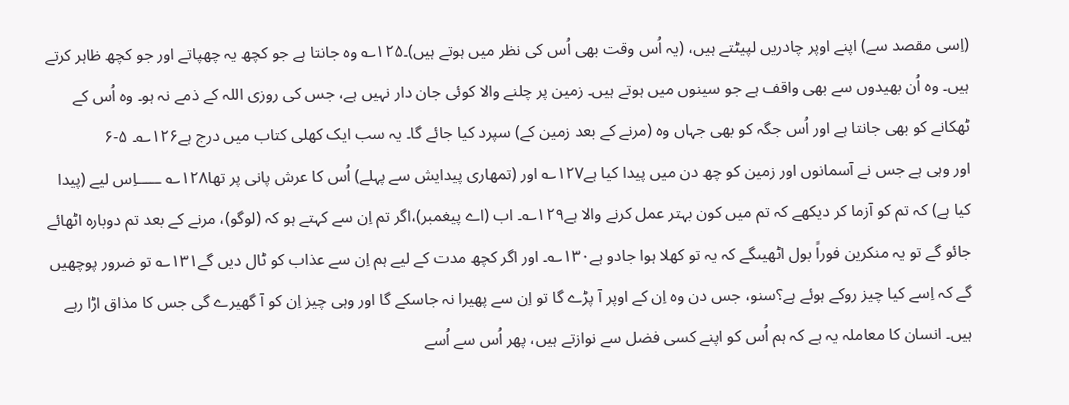(اِسی مقصد سے) اپنے اوپر چادریں لپیٹتے ہیں، (یہ اُس وقت بھی اُس کی نظر میں ہوتے ہیں)۔۱۲۵؎ وہ جانتا ہے جو کچھ یہ چھپاتے اور جو کچھ ظاہر کرتے ہیں۔ وہ اُن بھیدوں سے بھی واقف ہے جو سینوں میں ہوتے ہیں۔ زمین پر چلنے والا کوئی جان دار نہیں ہے، جس کی روزی اللہ کے ذمے نہ ہو۔ وہ اُس کے ٹھکانے کو بھی جانتا ہے اور اُس جگہ کو بھی جہاں وہ (مرنے کے بعد زمین کے) سپرد کیا جائے گا۔ یہ سب ایک کھلی کتاب میں درج ہے۱۲۶؎۔ ۵-۶
اور وہی ہے جس نے آسمانوں اور زمین کو چھ دن میں پیدا کیا ہے۱۲۷؎ اور (تمھاری پیدایش سے پہلے) اُس کا عرش پانی پر تھا۱۲۸؎ ـــــاِس لیے (پیدا کیا ہے) کہ تم کو آزما کر دیکھے کہ تم میں کون بہتر عمل کرنے والا ہے۱۲۹؎۔ اب (اے پیغمبر)،اگر تم اِن سے کہتے ہو کہ (لوگو)، مرنے کے بعد تم دوبارہ اٹھائے جائو گے تو یہ منکرین فوراً بول اٹھیںگے کہ یہ تو کھلا ہوا جادو ہے۱۳۰؎۔ اور اگر کچھ مدت کے لیے ہم اِن سے عذاب کو ٹال دیں گے۱۳۱؎ تو ضرور پوچھیں گے کہ اِسے کیا چیز روکے ہوئے ہے؟سنو، جس دن وہ اِن کے اوپر آ پڑے گا تو اِن سے پھیرا نہ جاسکے گا اور وہی چیز اِن کو آ گھیرے گی جس کا مذاق اڑا رہے ہیں۔ انسان کا معاملہ یہ ہے کہ ہم اُس کو اپنے کسی فضل سے نوازتے ہیں، پھر اُس سے اُسے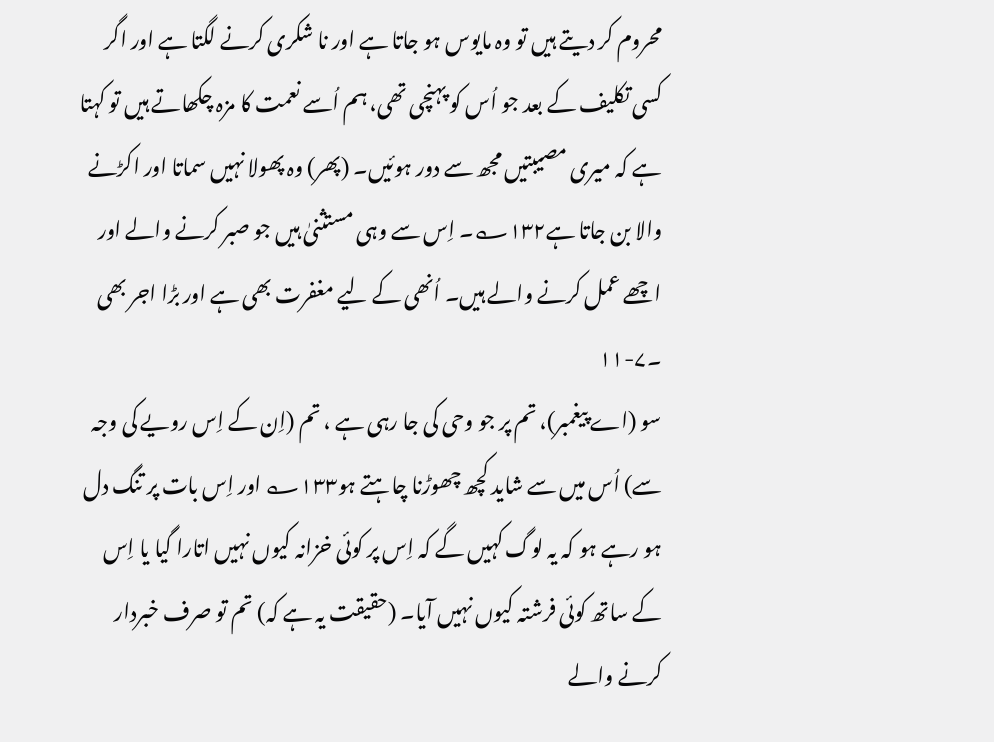محروم کر دیتے ہیں تو وہ مایوس ہو جاتا ہے اور نا شکری کرنے لگتا ہے اور اگر کسی تکلیف کے بعد جو اُس کو پہنچی تھی، ہم اُسے نعمت کا مزہ چکھاتے ہیں تو کہتا ہے کہ میری مصیبتیں مجھ سے دور ہوئیں۔ (پھر) وہ پھولا نہیں سماتا اور اکڑنے والا بن جاتا ہے۱۳۲؎۔ اِس سے وہی مستثنیٰ ہیں جو صبر کرنے والے اور اچھے عمل کرنے والے ہیں۔ اُنھی کے لیے مغفرت بھی ہے اور بڑا اجر بھی ۔۷-۱۱
سو (اے پیغمبر)، تم پر جو وحی کی جا رہی ہے ، تم (اِن کے اِس رویے کی وجہ سے) اُس میں سے شاید کچھ چھوڑنا چاہتے ہو۱۳۳؎ اور اِس بات پر تنگ دل ہو رہے ہو کہ یہ لوگ کہیں گے کہ اِس پر کوئی خزانہ کیوں نہیں اتارا گیا یا اِس کے ساتھ کوئی فرشتہ کیوں نہیں آیا۔ (حقیقت یہ ہے کہ) تم تو صرف خبردار کرنے والے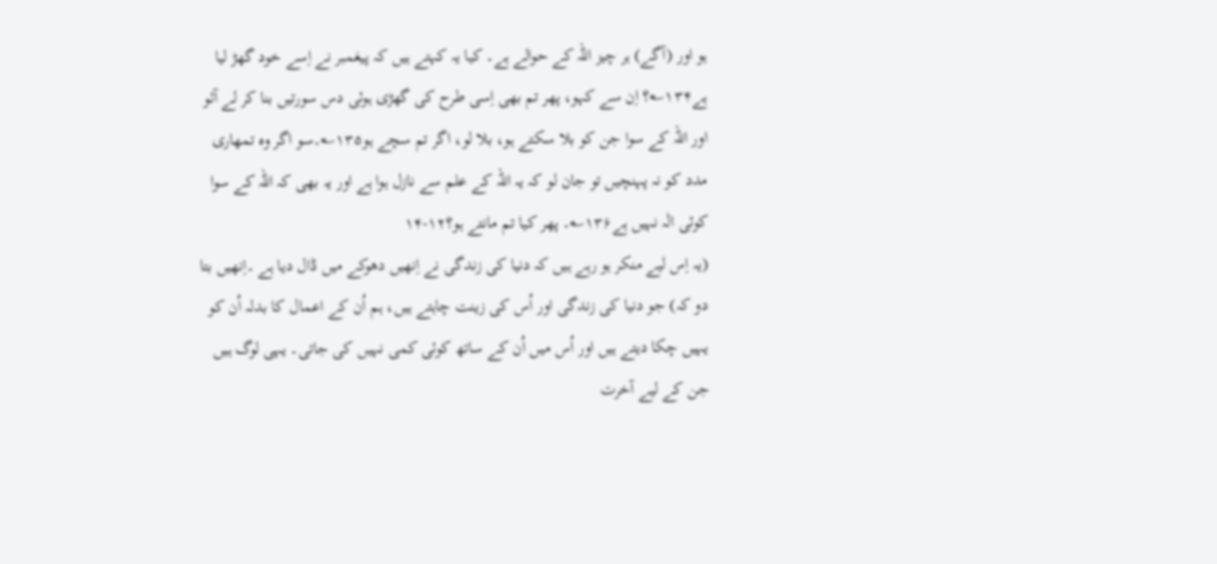ہو اور (آگے) ہر چیز اللہ کے حوالے ہے۔ کیا یہ کہتے ہیں کہ پیغمبر نے اِسے خود گھڑ لیا ہے۱۳۴؎؟ اِن سے کہو، پھر تم بھی اِسی طرح کی گھڑی ہوئی دس سورتیں بنا کر لے آئو اور اللہ کے سوا جن کو بلا سکتے ہو، بلا لو، اگر تم سچے ہو۱۳۵؎۔سو اگر وہ تمھاری مدد کو نہ پہنچیں تو جان لو کہ یہ اللہ کے علم سے نازل ہوا ہے اور یہ بھی کہ اللہ کے سوا کوئی الٰہ نہیں ہے۱۳۶؎۔ پھر کیا تم مانتے ہو؟۱۲-۱۴
(یہ اِس لیے منکر ہو رہے ہیں کہ دنیا کی زندگی نے اِنھیں دھوکے میں ڈال دیا ہے ۔اِنھیں بتا دو کہ) جو دنیا کی زندگی اور اُس کی زینت چاہتے ہیں، ہم اُن کے اعمال کا بدلہ اُن کو یہیں چکا دیتے ہیں اور اُس میں اُن کے ساتھ کوئی کمی نہیں کی جاتی۔ یہی لوگ ہیں جن کے لیے آخرت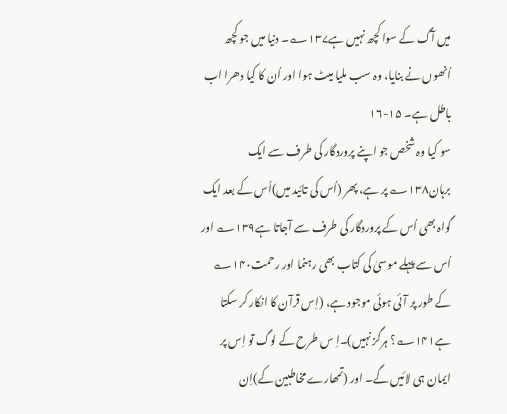میں آگ کے سوا کچھ نہیں ہے۱۳۷؎۔ دنیا میں جو کچھ اُنھوں نے بنایا، وہ سب ملیا میٹ ہوا اور اُن کا کیا دھرا اب باطل ہے۔ ۱۵-۱۶
سو کیا وہ شخص جو اپنے پروردگار کی طرف سے ایک برہان۱۳۸؎ پر ہے، پھر (اُس کی تائید میں)اُس کے بعد ایک گواہ بھی اُس کے پروردگار کی طرف سے آجاتا ہے۱۳۹؎ اور اُس سے پہلے موسیٰ کی کتاب بھی رہنما اور رحمت۱۴۰؎ کے طور پر آئی ہوئی موجود ہے، (اِس قرآن کا انکار کر سکتا ہے۱۴۱؎؟ ہرگز نہیں)۔اِ س طرح کے لوگ تو اِس پر ایمان ہی لائیں گے۔ اور (تمھارے مخاطبین کے)اِن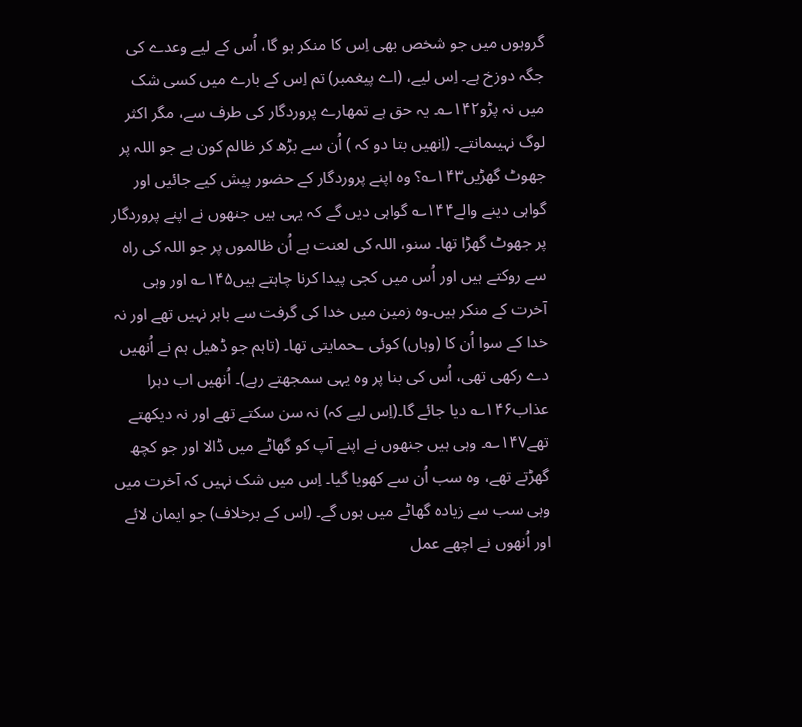گروہوں میں جو شخص بھی اِس کا منکر ہو گا، اُس کے لیے وعدے کی جگہ دوزخ ہے۔ اِس لیے، (اے پیغمبر) تم اِس کے بارے میں کسی شک میں نہ پڑو۱۴۲؎۔ یہ حق ہے تمھارے پروردگار کی طرف سے، مگر اکثر لوگ نہیںمانتے۔ (اِنھیں بتا دو کہ ) اُن سے بڑھ کر ظالم کون ہے جو اللہ پر جھوٹ گھڑیں۱۴۳؎؟ وہ اپنے پروردگار کے حضور پیش کیے جائیں اور گواہی دینے والے۱۴۴؎ گواہی دیں گے کہ یہی ہیں جنھوں نے اپنے پروردگار پر جھوٹ گھڑا تھا۔ سنو، اللہ کی لعنت ہے اُن ظالموں پر جو اللہ کی راہ سے روکتے ہیں اور اُس میں کجی پیدا کرنا چاہتے ہیں۱۴۵؎ اور وہی آخرت کے منکر ہیں۔وہ زمین میں خدا کی گرفت سے باہر نہیں تھے اور نہ خدا کے سوا اُن کا (وہاں) کوئی ـحمایتی تھا۔ (تاہم جو ڈھیل ہم نے اُنھیں دے رکھی تھی، اُس کی بنا پر وہ یہی سمجھتے رہے)۔ اُنھیں اب دہرا عذاب۱۴۶؎ دیا جائے گا۔(اِس لیے کہ) نہ سن سکتے تھے اور نہ دیکھتے تھے۱۴۷؎۔ وہی ہیں جنھوں نے اپنے آپ کو گھاٹے میں ڈالا اور جو کچھ گھڑتے تھے، وہ سب اُن سے کھویا گیا۔ اِس میں شک نہیں کہ آخرت میں وہی سب سے زیادہ گھاٹے میں ہوں گے۔ (اِس کے برخلاف) جو ایمان لائے اور اُنھوں نے اچھے عمل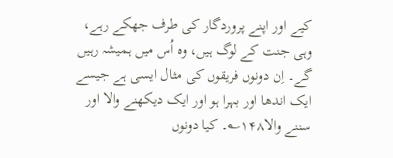کیے اور اپنے پروردگار کی طرف جھکے رہے، وہی جنت کے لوگ ہیں، وہ اُس میں ہمیشہ رہیں گے۔ اِن دونوں فریقوں کی مثال ایسی ہے جیسے ایک اندھا اور بہرا ہو اور ایک دیکھنے والا اور سننے والا۱۴۸؎۔ کیا دونوں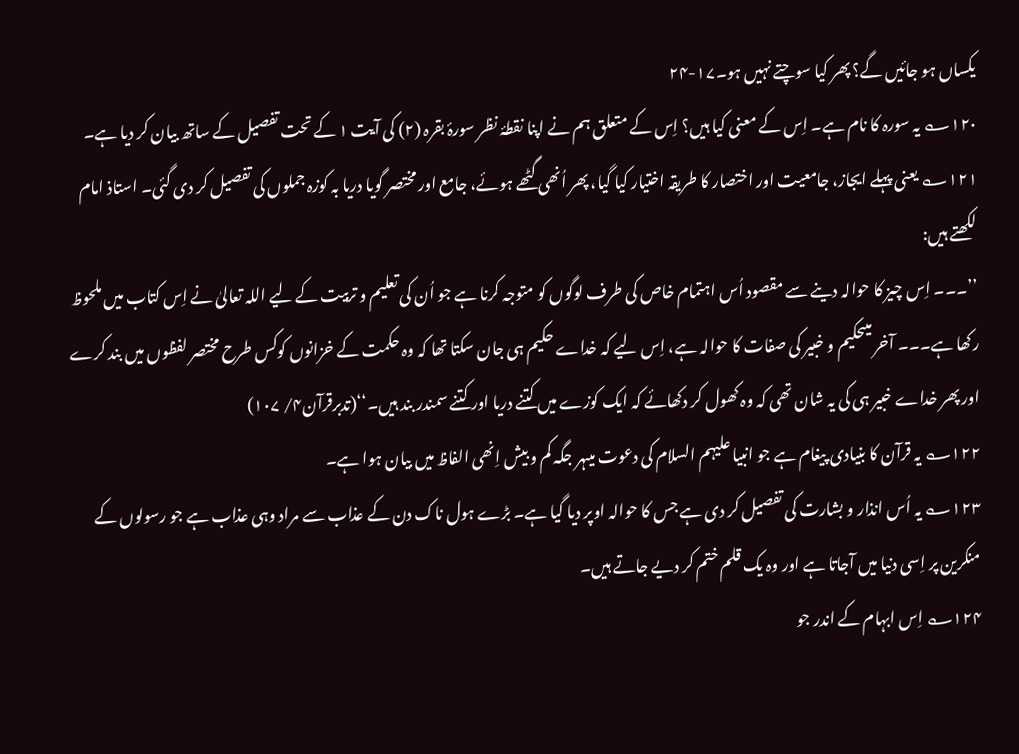یکساں ہو جائیں گے؟ پھر کیا سوچتے نہیں ہو۔۱۷-۲۴
۱۲۰؎ یہ سورہ کا نام ہے۔ اِس کے معنی کیا ہیں؟ اِس کے متعلق ہم نے اپنا نقطۂ نظر سورۂ بقرہ (۲) کی آیت ۱ کے تحت تفصیل کے ساتھ بیان کر دیا ہے۔
۱۲۱؎ یعنی پہلے ایجاز، جامعیت اور اختصار کا طریقہ اختیار کیا گیا، پھر اُنھی گٹھے ہوئے، جامع اور مختصر گویا دریا بہ کوزہ جملوں کی تفصیل کر دی گئی۔ استاذ امام لکھتے ہیں:
’’۔۔۔ اِس چیز کا حوالہ دینے سے مقصود اُس اہتمام خاص کی طرف لوگوں کو متوجہ کرنا ہے جو اُن کی تعلیم و تربیت کے لیے اللہ تعالیٰ نے اِس کتاب میں ملحوظ رکھا ہے۔۔۔ آخر میںحکیم و خبیر کی صفات کا حوالہ ہے، اِس لیے کہ خداے حکیم ہی جان سکتا تھا کہ وہ حکمت کے خزانوں کوکس طرح مختصر لفظوں میں بند کرے اور پھر خداے خبیر ہی کی یہ شان تھی کہ وہ کھول کر دکھائے کہ ایک کوزے میں کتنے دریا اور کتنے سمندر بند ہیں۔‘‘(تدبرقرآن۴/ ۱۰۷)
۱۲۲؎ یہ قرآن کا بنیادی پیغام ہے جو انبیا علیہم السلام کی دعوت میںہر جگہ کم و بیش اِنھی الفاظ میں بیان ہوا ہے۔
۱۲۳؎ یہ اُس انذار و بشارت کی تفصیل کر دی ہے جس کا حوالہ اوپر دیا گیا ہے۔ بڑے ہول ناک دن کے عذاب سے مراد وہی عذاب ہے جو رسولوں کے منکرین پر اِسی دنیا میں آجاتا ہے اور وہ یک قلم ختم کر دیے جاتے ہیں۔
۱۲۴؎ اِس ابہام کے اندر جو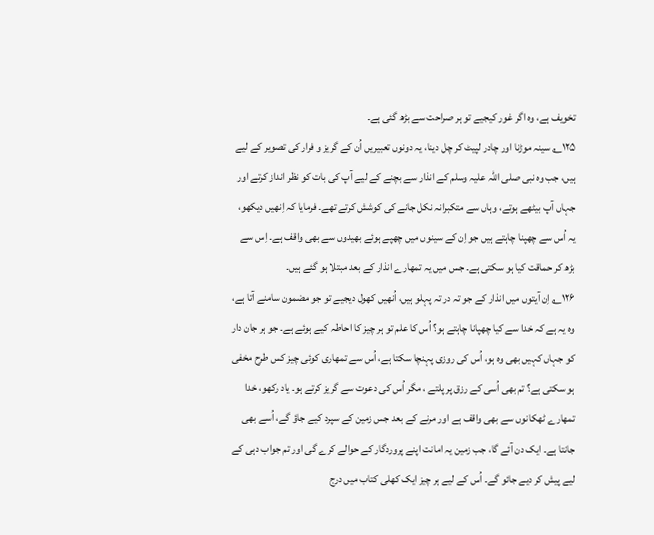تخویف ہے، وہ اگر غور کیجیے تو ہر صراحت سے بڑھ گئی ہے۔
۱۲۵؎ سینہ موڑنا اور چادر لپیٹ کر چل دینا، یہ دونوں تعبیریں اُن کے گریز و فرار کی تصویر کے لیے ہیں، جب وہ نبی صلی اللہ علیہ وسلم کے انذار سے بچنے کے لیے آپ کی بات کو نظر انداز کرتے اور جہاں آپ بیٹھے ہوتے، وہاں سے متکبرانہ نکل جانے کی کوشش کرتے تھے۔ فرمایا کہ اِنھیں دیکھو، یہ اُس سے چھپنا چاہتے ہیں جو اِن کے سینوں میں چھپے ہوئے بھیدوں سے بھی واقف ہے۔ اِس سے بڑھ کر حماقت کیا ہو سکتی ہے۔ جس میں یہ تمھارے انذار کے بعد مبتلا ہو گئے ہیں۔
۱۲۶؎ اِن آیتوں میں انذار کے جو تہ در تہ پہلو ہیں، اُنھیں کھول دیجیے تو جو مضمون سامنے آتا ہے، وہ یہ ہے کہ خدا سے کیا چھپانا چاہتے ہو؟ اُس کا علم تو ہر چیز کا احاطہ کیے ہوئے ہے۔ جو ہر جان دار کو جہاں کہیں بھی وہ ہو، اُس کی روزی پہنچا سکتا ہے، اُس سے تمھاری کوئی چیز کس طرح مخفی ہو سکتی ہے؟ تم بھی اُسی کے رزق پر پلتے ، مگر اُس کی دعوت سے گریز کرتے ہو۔ یاد رکھو، خدا تمھارے ٹھکانوں سے بھی واقف ہے اور مرنے کے بعد جس زمین کے سپرد کیے جاؤ گے، اُسے بھی جانتا ہے۔ ایک دن آئے گا، جب زمین یہ امانت اپنے پروردگار کے حوالے کرے گی اور تم جواب دہی کے لیے پیش کر دیے جائو گے۔ اُس کے لیے ہر چیز ایک کھلی کتاب میں درج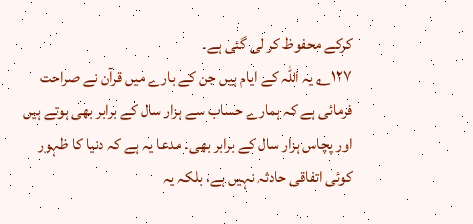کرکے محفوظ کر لی گئی ہے۔
۱۲۷؎ یہ اللہ کے ایام ہیں جن کے بارے میں قرآن نے صراحت فرمائی ہے کہ ہمارے حساب سے ہزار سال کے برابر بھی ہوتے ہیں اور پچاس ہزار سال کے برابر بھی۔ مدعا یہ ہے کہ دنیا کا ظہور کوئی اتفاقی حادثہ نہیں ہے، بلکہ یہ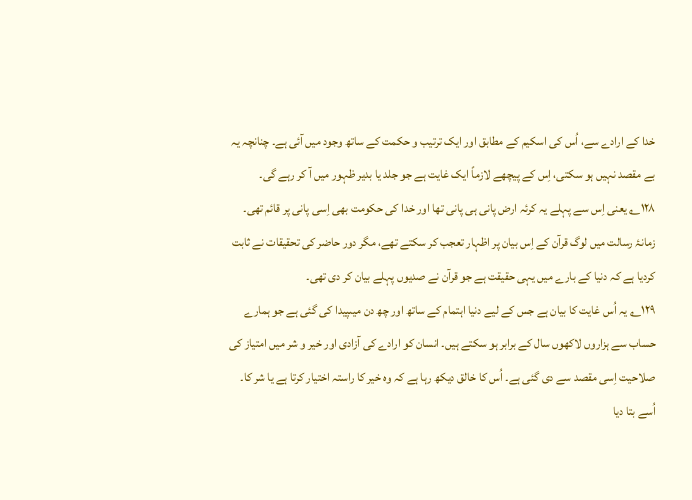خدا کے ارادے سے، اُس کی اسکیم کے مطابق اور ایک ترتیب و حکمت کے ساتھ وجود میں آئی ہے۔ چنانچہ یہ بے مقصد نہیں ہو سکتی، اِس کے پیچھے لازماً ایک غایت ہے جو جلد یا بدیر ظہور میں آ کر رہے گی۔
۱۲۸؎ یعنی اِس سے پہلے یہ کرئہ ارض پانی ہی پانی تھا اور خدا کی حکومت بھی اِسی پانی پر قائم تھی۔ زمانۂ رسالت میں لوگ قرآن کے اِس بیان پر اظہار تعجب کر سکتے تھے، مگر دور حاضر کی تحقیقات نے ثابت کردیا ہے کہ دنیا کے بارے میں یہی حقیقت ہے جو قرآن نے صدیوں پہلے بیان کر دی تھی۔
۱۲۹؎ یہ اُس غایت کا بیان ہے جس کے لیے دنیا اہتمام کے ساتھ اور چھ دن میںپیدا کی گئی ہے جو ہمارے حساب سے ہزاروں لاکھوں سال کے برابر ہو سکتے ہیں۔ انسان کو ارادے کی آزادی اور خیر و شر میں امتیاز کی صلاحیت اِسی مقصد سے دی گئی ہے۔ اُس کا خالق دیکھ رہا ہے کہ وہ خیر کا راستہ اختیار کرتا ہے یا شر کا۔ اُسے بتا دیا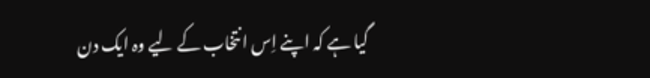گیا ہے کہ اپنے اِس انتخاب کے لیے وہ ایک دن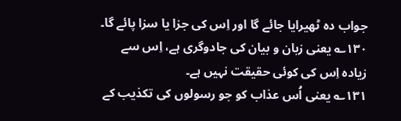جواب دہ ٹھیرایا جائے گا اور اِس کی جزا یا سزا پائے گا۔
۱۳۰؎ یعنی زبان و بیان کی جادوگری ہے، اِس سے زیادہ اِس کی کوئی حقیقت نہیں ہے۔
۱۳۱؎ یعنی اُس عذاب کو جو رسولوں کی تکذیب کے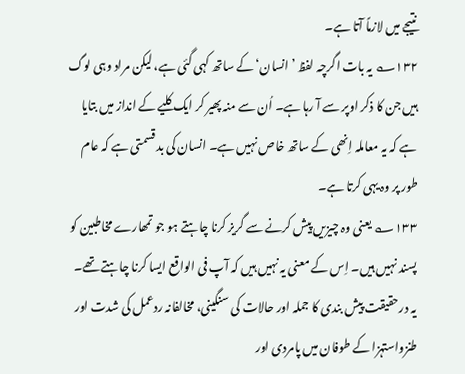نتیجے میں لازماً آتا ہے۔
۱۳۲؎ یہ بات اگرچہ لفظ ’انسان‘ کے ساتھ کہی گئی ہے، لیکن مراد وہی لوگ ہیں جن کا ذکر اوپر سے آ رہا ہے۔ اُن سے منہ پھیر کر ایک کلیے کے انداز میں بتایا ہے کہ یہ معاملہ اِنھی کے ساتھ خاص نہیں ہے۔ انسان کی بد قسمتی ہے کہ عام طور پر وہ یہی کرتا ہے۔
۱۳۳؎ یعنی وہ چیزیں پیش کرنے سے گریز کرنا چاہتے ہو جو تمھارے مخاطبین کو پسند نہیں ہیں۔ اِس کے معنی یہ نہیں ہیں کہ آپ فی الواقع ایسا کرنا چاہتے تھے۔ یہ درحقیقت پیش بندی کا جملہ اور حالات کی سنگینی، مخالفانہ ردعمل کی شدت اور طنزواستہزا کے طوفان میں پامردی اور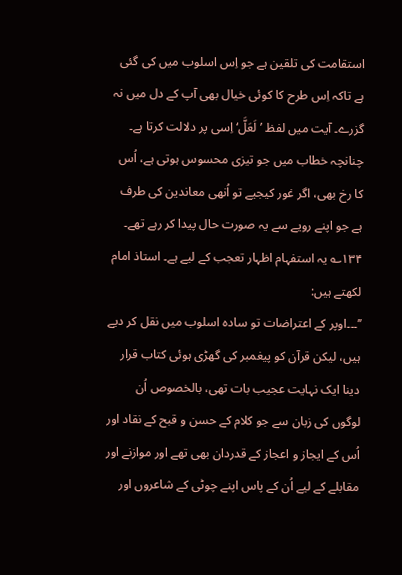استقامت کی تلقین ہے جو اِس اسلوب میں کی گئی ہے تاکہ اِس طرح کا کوئی خیال بھی آپ کے دل میں نہ گزرے۔ آیت میں لفظ ’لَعَلَّ‘ اِسی پر دلالت کرتا ہے۔ چنانچہ خطاب میں جو تیزی محسوس ہوتی ہے، اُس کا رخ بھی، اگر غور کیجیے تو اُنھی معاندین کی طرف ہے جو اپنے رویے سے یہ صورت حال پیدا کر رہے تھے۔
۱۳۴؎ یہ استفہام اظہار تعجب کے لیے ہے۔ استاذ امام لکھتے ہیں:
’’۔۔۔اوپر کے اعتراضات تو سادہ اسلوب میں نقل کر دیے ہیں، لیکن قرآن کو پیغمبر کی گھڑی ہوئی کتاب قرار دینا ایک نہایت عجیب بات تھی، بالخصوص اُن لوگوں کی زبان سے جو کلام کے حسن و قبح کے نقاد اور اُس کے ایجاز و اعجاز کے قدردان بھی تھے اور موازنے اور مقابلے کے لیے اُن کے پاس اپنے چوٹی کے شاعروں اور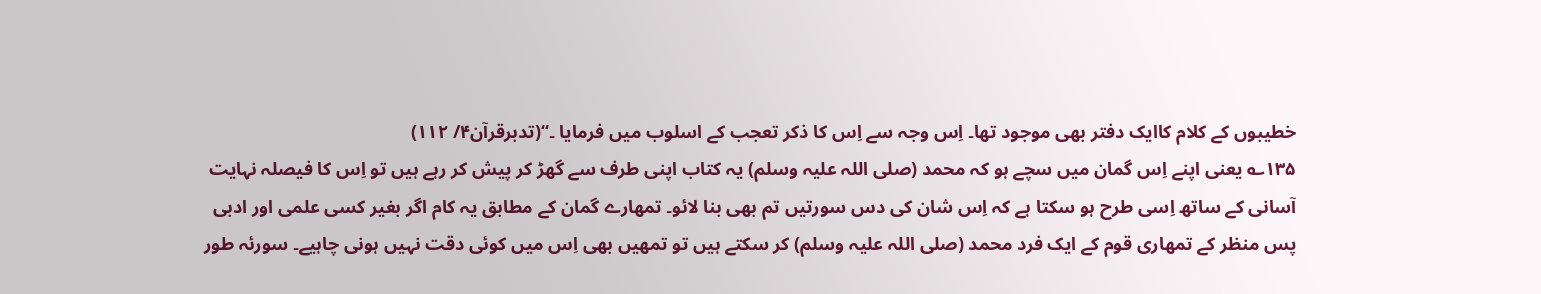خطیبوں کے کلام کاایک دفتر بھی موجود تھا۔ اِس وجہ سے اِس کا ذکر تعجب کے اسلوب میں فرمایا ۔‘‘(تدبرقرآن۴/ ۱۱۲)
۱۳۵؎ یعنی اپنے اِس گمان میں سچے ہو کہ محمد (صلی اللہ علیہ وسلم) یہ کتاب اپنی طرف سے گھڑ کر پیش کر رہے ہیں تو اِس کا فیصلہ نہایت آسانی کے ساتھ اِسی طرح ہو سکتا ہے کہ اِس شان کی دس سورتیں تم بھی بنا لائو۔ تمھارے گمان کے مطابق یہ کام اگر بغیر کسی علمی اور ادبی پس منظر کے تمھاری قوم کے ایک فرد محمد (صلی اللہ علیہ وسلم) کر سکتے ہیں تو تمھیں بھی اِس میں کوئی دقت نہیں ہونی چاہیے۔ سورئہ طور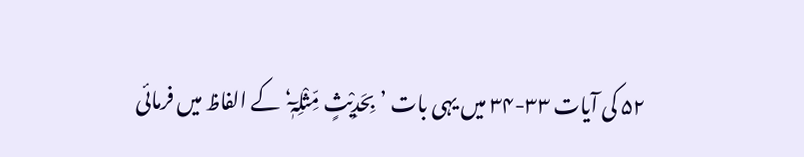۵۲ کی آیات ۳۳-۳۴ میں یہی بات ’بِحَدِیْثٍ مِّثْلِہٖٓ‘ کے الفاظ میں فرمائی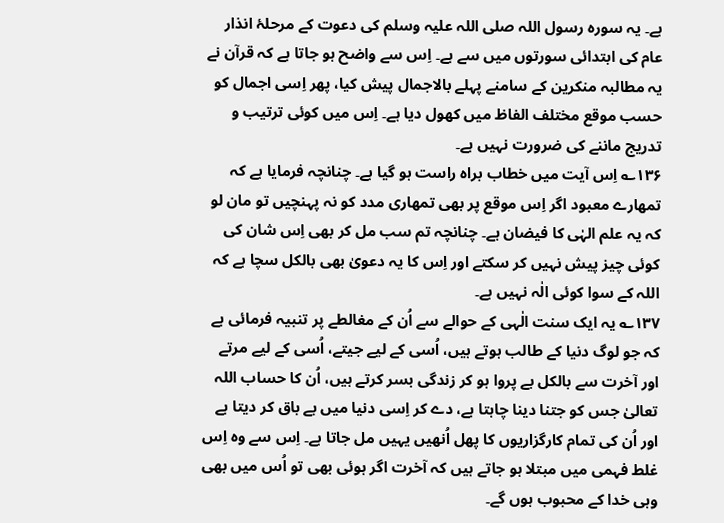ہے۔ یہ سورہ رسول اللہ صلی اللہ علیہ وسلم کی دعوت کے مرحلۂ انذار عام کی ابتدائی سورتوں میں سے ہے۔ اِس سے واضح ہو جاتا ہے کہ قرآن نے یہ مطالبہ منکرین کے سامنے پہلے بالاجمال پیش کیا، پھر اِسی اجمال کو حسب موقع مختلف الفاظ میں کھول دیا ہے۔ اِس میں کوئی ترتیب و تدریج ماننے کی ضرورت نہیں ہے۔
۱۳۶؎ اِس آیت میں خطاب براہ راست ہو گیا ہے۔ چنانچہ فرمایا ہے کہ تمھارے معبود اگر اِس موقع پر بھی تمھاری مدد کو نہ پہنچیں تو مان لو کہ یہ علم الہٰی کا فیضان ہے۔ چنانچہ تم سب مل کر بھی اِس شان کی کوئی چیز پیش نہیں کر سکتے اور اِس کا یہ دعویٰ بھی بالکل سچا ہے کہ اللہ کے سوا کوئی الٰہ نہیں ہے۔
۱۳۷؎ یہ ایک سنت الٰہی کے حوالے سے اُن کے مغالطے پر تنبیہ فرمائی ہے کہ جو لوگ دنیا کے طالب ہوتے ہیں، اُسی کے لیے جیتے، اُسی کے لیے مرتے اور آخرت سے بالکل بے پروا ہو کر زندگی بسر کرتے ہیں، اُن کا حساب اللہ تعالیٰ جس کو جتنا دینا چاہتا ہے، دے کر اِسی دنیا میں بے باق کر دیتا ہے اور اُن کی تمام کارگزاریوں کا پھل اُنھیں یہیں مل جاتا ہے۔ اِس سے وہ اِس غلط فہمی میں مبتلا ہو جاتے ہیں کہ آخرت اگر ہوئی بھی تو اُس میں بھی وہی خدا کے محبوب ہوں گے۔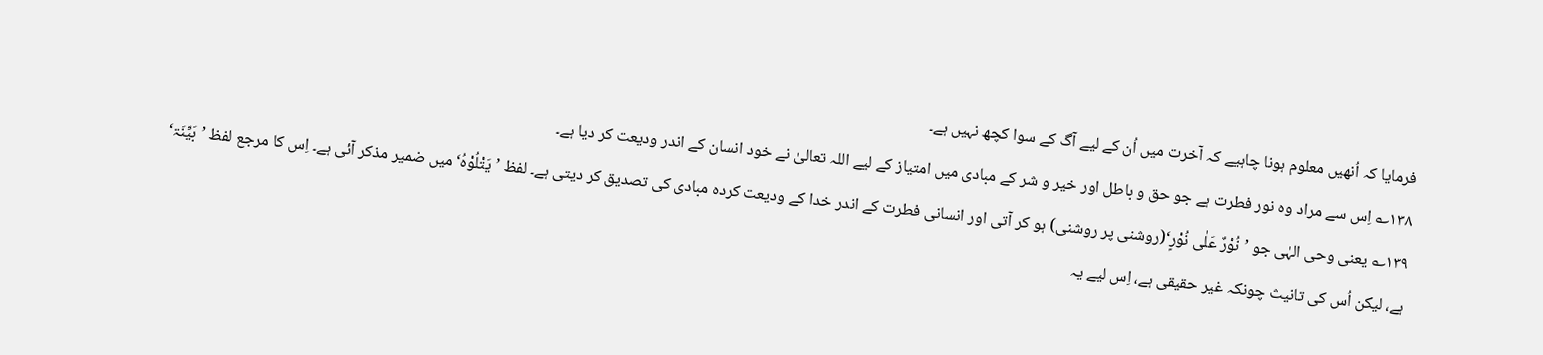فرمایا کہ اُنھیں معلوم ہونا چاہیے کہ آخرت میں اُن کے لیے آگ کے سوا کچھ نہیں ہے۔
۱۳۸؎ اِس سے مراد وہ نور فطرت ہے جو حق و باطل اور خیر و شر کے مبادی میں امتیاز کے لیے اللہ تعالیٰ نے خود انسان کے اندر ودیعت کر دیا ہے۔
۱۳۹؎ یعنی وحی الہٰی جو ’نُوْرٌ عَلٰی نُوْرٍ‘(روشنی پر روشنی) ہو کر آتی اور انسانی فطرت کے اندر خدا کے ودیعت کردہ مبادی کی تصدیق کر دیتی ہے۔ لفظ ’یَتْلُوْہُ‘ میں ضمیر مذکر آئی ہے۔ اِس کا مرجع لفظ ’بَیِّنَۃ‘ ہے، لیکن اُس کی تانیث چونکہ غیر حقیقی ہے، اِس لیے یہ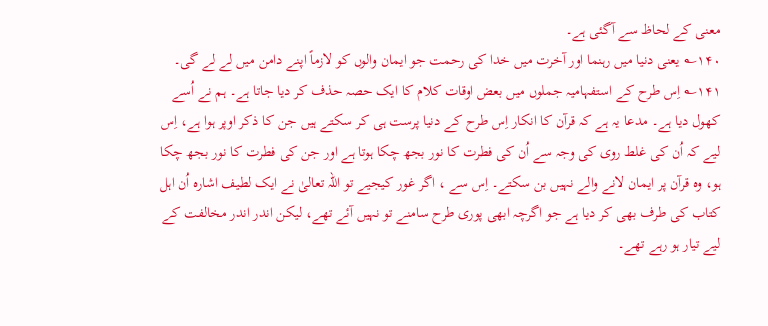معنی کے لحاظ سے آگئی ہے۔
۱۴۰؎ یعنی دنیا میں رہنما اور آخرت میں خدا کی رحمت جو ایمان والوں کو لازماً اپنے دامن میں لے لے گی۔
۱۴۱؎ اِس طرح کے استفہامیہ جملوں میں بعض اوقات کلام کا ایک حصہ حذف کر دیا جاتا ہے۔ ہم نے اُسے کھول دیا ہے۔ مدعا یہ ہے کہ قرآن کا انکار اِس طرح کے دنیا پرست ہی کر سکتے ہیں جن کا ذکر اوپر ہوا ہے، اِس لیے کہ اُن کی غلط روی کی وجہ سے اُن کی فطرت کا نور بجھ چکا ہوتا ہے اور جن کی فطرت کا نور بجھ چکا ہو، وہ قرآن پر ایمان لانے والے نہیں بن سکتے۔ اِس سے ، اگر غور کیجیے تو اللہ تعالیٰ نے ایک لطیف اشارہ اُن اہل کتاب کی طرف بھی کر دیا ہے جو اگرچہ ابھی پوری طرح سامنے تو نہیں آئے تھے، لیکن اندر اندر مخالفت کے لیے تیار ہو رہے تھے۔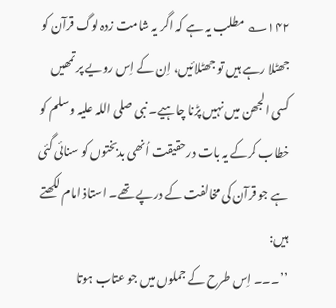۱۴۲؎ مطلب یہ ہے کہ اگر یہ شامت زدہ لوگ قرآن کو جھٹلا رہے ہیں تو جھٹلائیں، اِن کے اِس رویے پر تمھیں کسی الجھن میں نہیں پڑنا چاہیے۔ نبی صلی اللہ علیہ وسلم کو خطاب کرکے یہ بات درحقیقت اُنھی بدبختوں کو سنائی گئی ہے جو قرآن کی مخالفت کے درپے تھے۔ استاذ امام لکھتے ہیں:
’’۔۔۔ اِس طرح کے جملوں میں جو عتاب ہوتا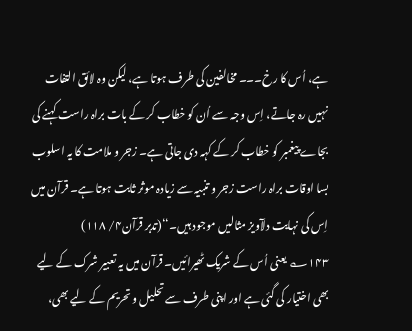ہے، اُس کا رخ۔۔۔ مخالفین کی طرف ہوتا ہے، لیکن وہ لائق التفات نہیں رہ جاتے، اِس وجہ سے اُن کو خطاب کر کے بات براہ راست کہنے کی بجاے پیغمبر کو خطاب کر کے کہہ دی جاتی ہے۔ زجر و ملامت کا یہ اسلوب بسا اوقات براہ راست زجر و تنبیہ سے زیادہ موثر ثابت ہوتا ہے۔ قرآن میں اِس کی نہایت دلآویز مثالیں موجود ہیں۔‘‘(تدبر قرآن۴/ ۱۱۸)
۱۴۳؎ یعنی اُس کے شریک ٹھیرائیں۔ قرآن میں یہ تعبیر شرک کے لیے بھی اختیار کی گئی ہے اور اپنی طرف سے تحلیل و تحریم کے لیے بھی،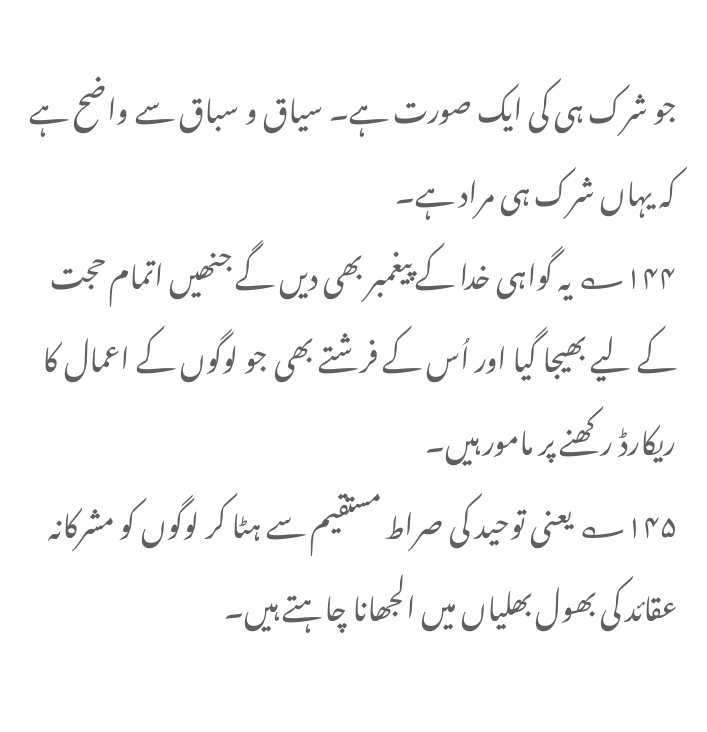جو شرک ہی کی ایک صورت ہے۔ سیاق و سباق سے واضح ہے کہ یہاں شرک ہی مراد ہے۔
۱۴۴؎ یہ گواہی خدا کے پیغمبر بھی دیں گے جنھیں اتمام حجت کے لیے بھیجا گیا اور اُس کے فرشتے بھی جو لوگوں کے اعمال کا ریکارڈ رکھنے پر مامور ہیں۔
۱۴۵؎ یعنی توحید کی صراط مستقیم سے ہٹا کر لوگوں کو مشرکانہ عقائد کی بھول بھلیاں میں الجھانا چاہتے ہیں۔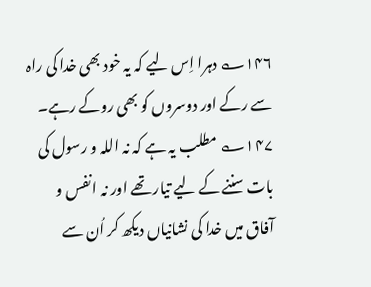۱۴۶؎ دہرا اِس لیے کہ یہ خود بھی خدا کی راہ سے رکے اور دوسروں کو بھی روکے رہے۔
۱۴۷؎ مطلب یہ ہے کہ نہ اللہ و رسول کی بات سننے کے لیے تیار تھے اور نہ انفس و آفاق میں خدا کی نشانیاں دیکھ کر اُن سے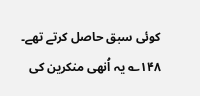کوئی سبق حاصل کرتے تھے۔
۱۴۸؎ یہ اُنھی منکرین کی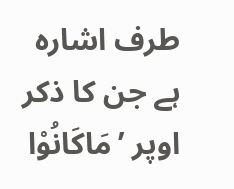طرف اشارہ ہے جن کا ذکر اوپر ’مَاکَانُوْا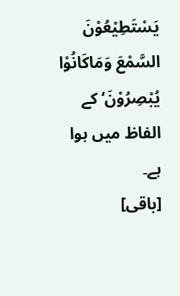یَسْتَطِیْعُوْنَ السَّمْعَ وَمَاکَانُوْا یُبْصِرُوْنَ‘ کے الفاظ میں ہوا ہے۔
[باقی]